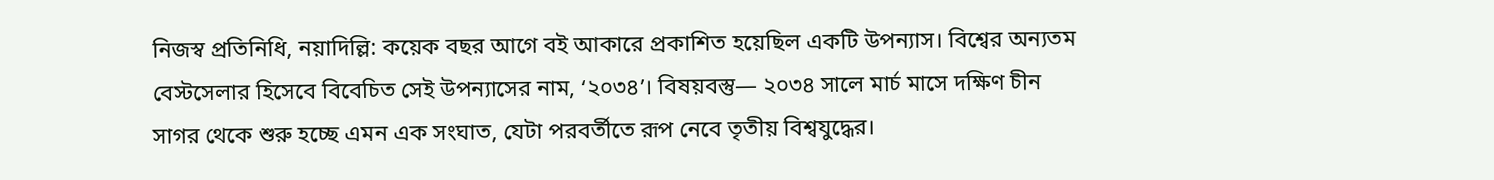নিজস্ব প্রতিনিধি, নয়াদিল্লি: কয়েক বছর আগে বই আকারে প্রকাশিত হয়েছিল একটি উপন্যাস। বিশ্বের অন্যতম বেস্টসেলার হিসেবে বিবেচিত সেই উপন্যাসের নাম, ‘২০৩৪’। বিষয়বস্তু— ২০৩৪ সালে মার্চ মাসে দক্ষিণ চীন সাগর থেকে শুরু হচ্ছে এমন এক সংঘাত, যেটা পরবর্তীতে রূপ নেবে তৃতীয় বিশ্বযুদ্ধের।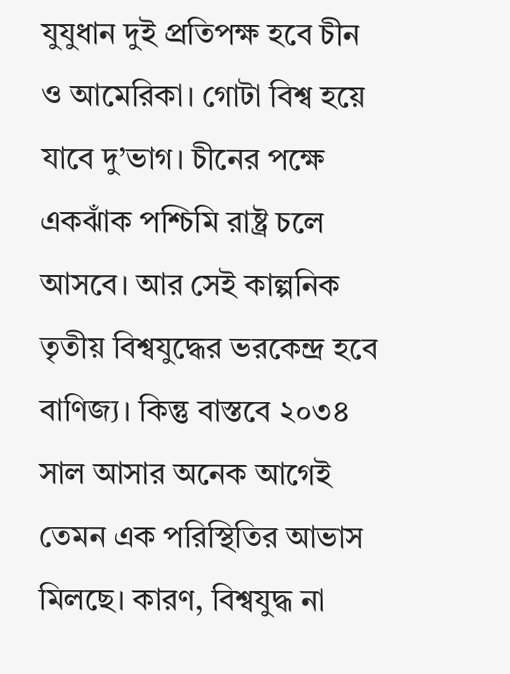যুযুধান দুই প্রতিপক্ষ হবে চীন ও আমেরিকা। গোটা বিশ্ব হয়ে যাবে দু’ভাগ। চীনের পক্ষে একঝাঁক পশ্চিমি রাষ্ট্র চলে আসবে। আর সেই কাল্পনিক তৃতীয় বিশ্বযুদ্ধের ভরকেন্দ্র হবে বাণিজ্য। কিন্তু বাস্তবে ২০৩৪ সাল আসার অনেক আগেই তেমন এক পরিস্থিতির আভাস মিলছে। কারণ, বিশ্বযুদ্ধ না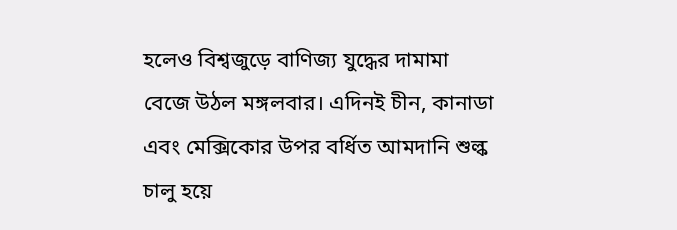হলেও বিশ্বজুড়ে বাণিজ্য যুদ্ধের দামামা বেজে উঠল মঙ্গলবার। এদিনই চীন, কানাডা এবং মেক্সিকোর উপর বর্ধিত আমদানি শুল্ক চালু হয়ে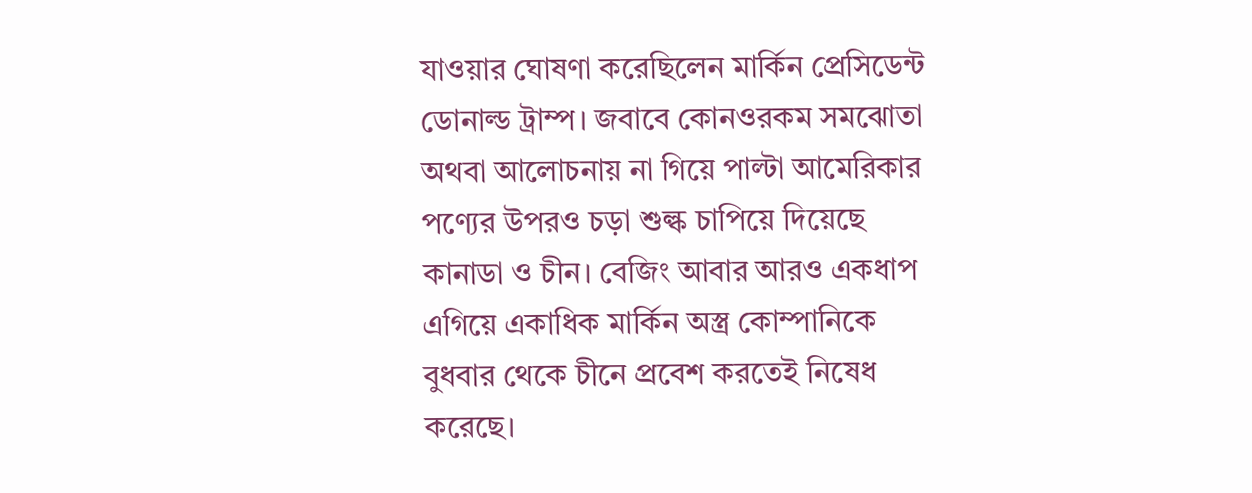যাওয়ার ঘোষণা করেছিলেন মার্কিন প্রেসিডেন্ট ডোনাল্ড ট্রাম্প। জবাবে কোনওরকম সমঝোতা অথবা আলোচনায় না গিয়ে পাল্টা আমেরিকার পণ্যের উপরও চড়া শুল্ক চাপিয়ে দিয়েছে কানাডা ও চীন। বেজিং আবার আরও একধাপ এগিয়ে একাধিক মার্কিন অস্ত্র কোম্পানিকে বুধবার থেকে চীনে প্রবেশ করতেই নিষেধ করেছে।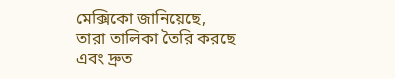মেক্সিকো জানিয়েছে, তারা তালিকা তৈরি করছে এবং দ্রুত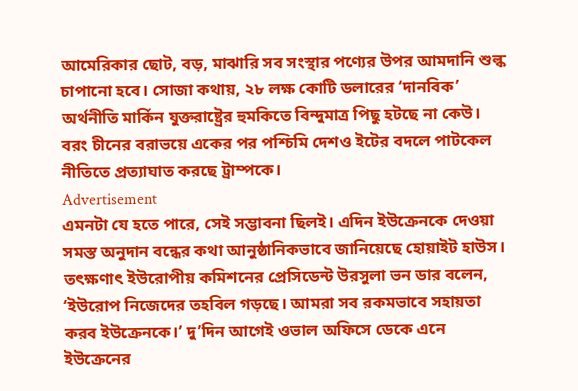আমেরিকার ছোট, বড়, মাঝারি সব সংস্থার পণ্যের উপর আমদানি শুল্ক চাপানো হবে। সোজা কথায়, ২৮ লক্ষ কোটি ডলারের ‘দানবিক’ অর্থনীতি মার্কিন যুক্তরাষ্ট্রের হুমকিতে বিন্দুমাত্র পিছু হটছে না কেউ। বরং চীনের বরাভয়ে একের পর পশ্চিমি দেশও ইটের বদলে পাটকেল নীতিতে প্রত্যাঘাত করছে ট্রাম্পকে।
Advertisement
এমনটা যে হতে পারে, সেই সম্ভাবনা ছিলই। এদিন ইউক্রেনকে দেওয়া সমস্ত অনুদান বন্ধের কথা আনুষ্ঠানিকভাবে জানিয়েছে হোয়াইট হাউস। তৎক্ষণাৎ ইউরোপীয় কমিশনের প্রেসিডেন্ট উরসুলা ভন ডার বলেন, ‘ইউরোপ নিজেদের তহবিল গড়ছে। আমরা সব রকমভাবে সহায়তা করব ইউক্রেনকে।’ দু’দিন আগেই ওভাল অফিসে ডেকে এনে ইউক্রেনের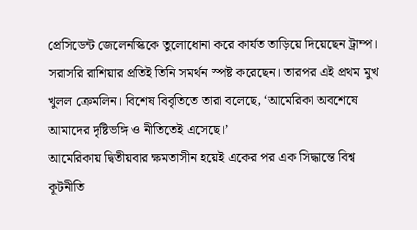প্রেসিডেন্ট জেলেনস্কিকে তুলোধোনা করে কার্যত তাড়িয়ে দিয়েছেন ট্রাম্প। সরাসরি রাশিয়ার প্রতিই তিনি সমর্থন স্পষ্ট করেছেন। তারপর এই প্রথম মুখ খুলল ক্রেমলিন। বিশেষ বিবৃতিতে তারা বলেছে, ‘আমেরিকা অবশেষে আমাদের দৃষ্টিভঙ্গি ও নীতিতেই এসেছে।’
আমেরিকায় দ্বিতীয়বার ক্ষমতাসীন হয়েই একের পর এক সিদ্ধান্তে বিশ্ব কূটনীতি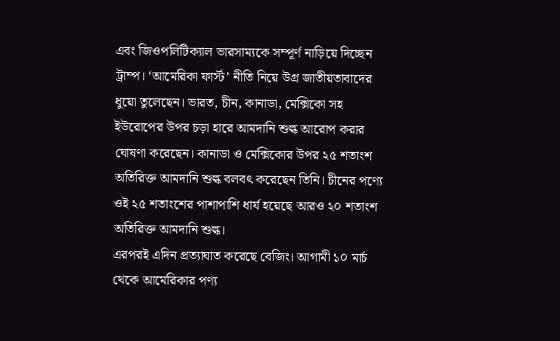এবং জিওপলিটিক্যাল ভারসাম্যকে সম্পূর্ণ নাড়িয়ে দিচ্ছেন ট্রাম্প। ‘আমেরিকা ফার্স্ট’ নীতি নিয়ে উগ্র জাতীয়তাবাদের ধুয়ো তুলেছেন। ভারত, চীন, কানাডা, মেক্সিকো সহ ইউরোপের উপর চড়া হারে আমদানি শুল্ক আরোপ করার ঘোষণা করেছেন। কানাডা ও মেক্সিকোর উপর ২৫ শতাংশ অতিরিক্ত আমদানি শুল্ক বলবৎ করেছেন তিনি। চীনের পণ্যে ওই ২৫ শতাংশের পাশাপাশি ধার্য হয়েছে আরও ২০ শতাংশ অতিরিক্ত আমদানি শুল্ক।
এরপরই এদিন প্রত্যাঘাত করেছে বেজিং। আগামী ১০ মার্চ থেকে আমেরিকার পণ্য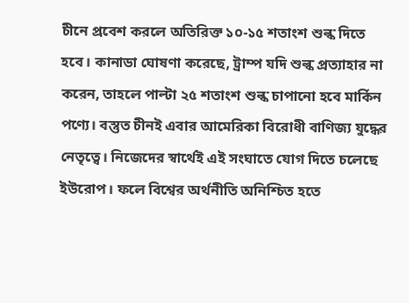চীনে প্রবেশ করলে অতিরিক্ত ১০-১৫ শতাংশ শুল্ক দিতে হবে। কানাডা ঘোষণা করেছে, ট্রাম্প যদি শুল্ক প্রত্যাহার না করেন, তাহলে পাল্টা ২৫ শতাংশ শুল্ক চাপানো হবে মার্কিন পণ্যে। বস্তুত চীনই এবার আমেরিকা বিরোধী বাণিজ্য যুদ্ধের নেতৃত্বে। নিজেদের স্বার্থেই এই সংঘাতে যোগ দিতে চলেছে ইউরোপ। ফলে বিশ্বের অর্থনীতি অনিশ্চিত হতে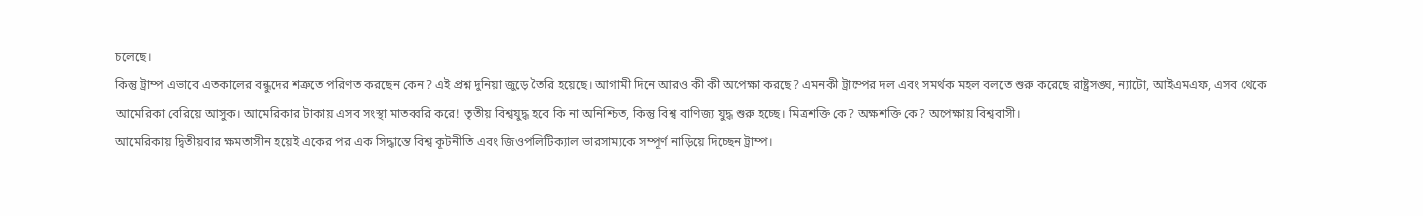চলেছে।
কিন্তু ট্রাম্প এভাবে এতকালের বন্ধুদের শত্রুতে পরিণত করছেন কেন? এই প্রশ্ন দুনিয়া জুড়ে তৈরি হয়েছে। আগামী দিনে আরও কী কী অপেক্ষা করছে? এমনকী ট্রাম্পের দল এবং সমর্থক মহল বলতে শুরু করেছে রাষ্ট্রসঙ্ঘ, ন্যাটো, আইএমএফ, এসব থেকে আমেরিকা বেরিয়ে আসুক। আমেরিকার টাকায় এসব সংস্থা মাতব্বরি করে! তৃতীয় বিশ্বযুদ্ধ হবে কি না অনিশ্চিত, কিন্তু বিশ্ব বাণিজ্য যুদ্ধ শুরু হচ্ছে। মিত্রশক্তি কে? অক্ষশক্তি কে? অপেক্ষায় বিশ্ববাসী।
আমেরিকায় দ্বিতীয়বার ক্ষমতাসীন হয়েই একের পর এক সিদ্ধান্তে বিশ্ব কূটনীতি এবং জিওপলিটিক্যাল ভারসাম্যকে সম্পূর্ণ নাড়িয়ে দিচ্ছেন ট্রাম্প।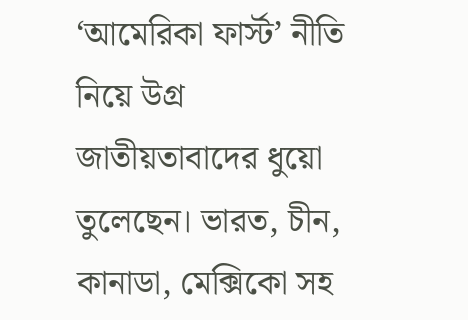‘আমেরিকা ফার্স্ট’ নীতি নিয়ে উগ্র জাতীয়তাবাদের ধুয়ো তুলেছেন। ভারত, চীন, কানাডা, মেক্সিকো সহ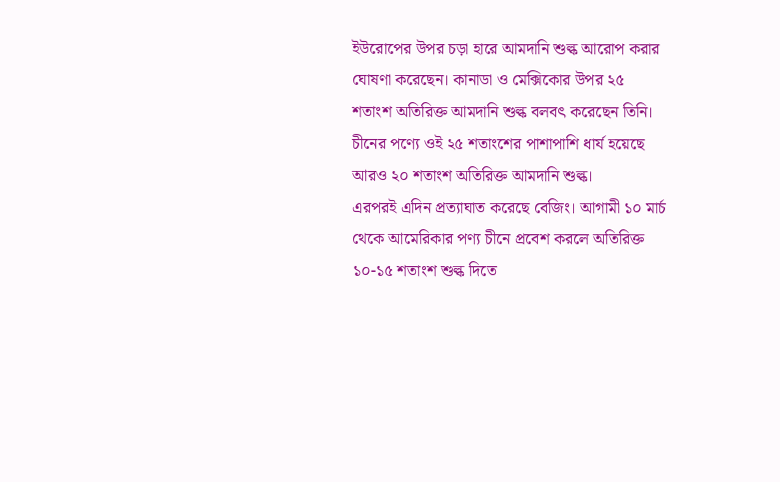ইউরোপের উপর চড়া হারে আমদানি শুল্ক আরোপ করার ঘোষণা করেছেন। কানাডা ও মেক্সিকোর উপর ২৫ শতাংশ অতিরিক্ত আমদানি শুল্ক বলবৎ করেছেন তিনি। চীনের পণ্যে ওই ২৫ শতাংশের পাশাপাশি ধার্য হয়েছে আরও ২০ শতাংশ অতিরিক্ত আমদানি শুল্ক।
এরপরই এদিন প্রত্যাঘাত করেছে বেজিং। আগামী ১০ মার্চ থেকে আমেরিকার পণ্য চীনে প্রবেশ করলে অতিরিক্ত ১০-১৫ শতাংশ শুল্ক দিতে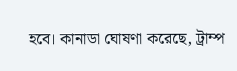হবে। কানাডা ঘোষণা করেছে, ট্রাম্প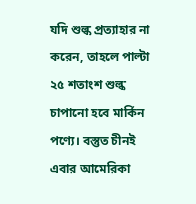যদি শুল্ক প্রত্যাহার না করেন, তাহলে পাল্টা ২৫ শতাংশ শুল্ক চাপানো হবে মার্কিন পণ্যে। বস্তুত চীনই এবার আমেরিকা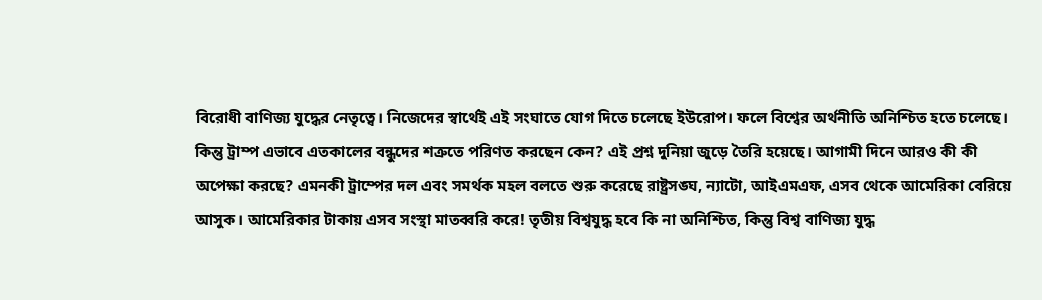বিরোধী বাণিজ্য যুদ্ধের নেতৃত্বে। নিজেদের স্বার্থেই এই সংঘাতে যোগ দিতে চলেছে ইউরোপ। ফলে বিশ্বের অর্থনীতি অনিশ্চিত হতে চলেছে।
কিন্তু ট্রাম্প এভাবে এতকালের বন্ধুদের শত্রুতে পরিণত করছেন কেন? এই প্রশ্ন দুনিয়া জুড়ে তৈরি হয়েছে। আগামী দিনে আরও কী কী অপেক্ষা করছে? এমনকী ট্রাম্পের দল এবং সমর্থক মহল বলতে শুরু করেছে রাষ্ট্রসঙ্ঘ, ন্যাটো, আইএমএফ, এসব থেকে আমেরিকা বেরিয়ে আসুক। আমেরিকার টাকায় এসব সংস্থা মাতব্বরি করে! তৃতীয় বিশ্বযুদ্ধ হবে কি না অনিশ্চিত, কিন্তু বিশ্ব বাণিজ্য যুদ্ধ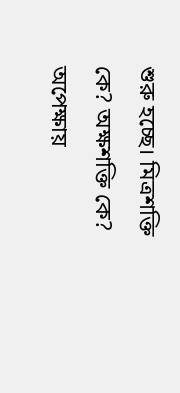শুরু হচ্ছে। মিত্রশক্তি কে? অক্ষশক্তি কে? অপেক্ষায়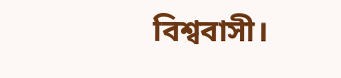বিশ্ববাসী।